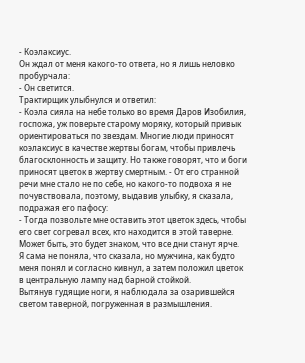- Коэлаксиус.
Он ждал от меня какого-то ответа, но я лишь неловко пробурчала:
- Он светится.
Трактирщик улыбнулся и ответил:
- Коэла сияла на небе только во время Даров Изобилия, госпожа, уж поверьте старому моряку, который привык ориентироваться по звездам. Многие люди приносят коэлаксиус в качестве жертвы богам, чтобы привлечь благосклонность и защиту. Но также говорят, что и боги приносят цветок в жертву смертным. - От его странной речи мне стало не по себе, но какого-то подвоха я не почувствовала, поэтому, выдавив улыбку, я сказала, подражая его пафосу:
- Тогда позвольте мне оставить этот цветок здесь, чтобы его свет согревал всех, кто находится в этой таверне. Может быть, это будет знаком, что все дни станут ярче.
Я сама не поняла, что сказала, но мужчина, как будто меня понял и согласно кивнул, а затем положил цветок в центральную лампу над барной стойкой.
Вытянув гудящие ноги, я наблюдала за озарившейся светом таверной, погруженная в размышления.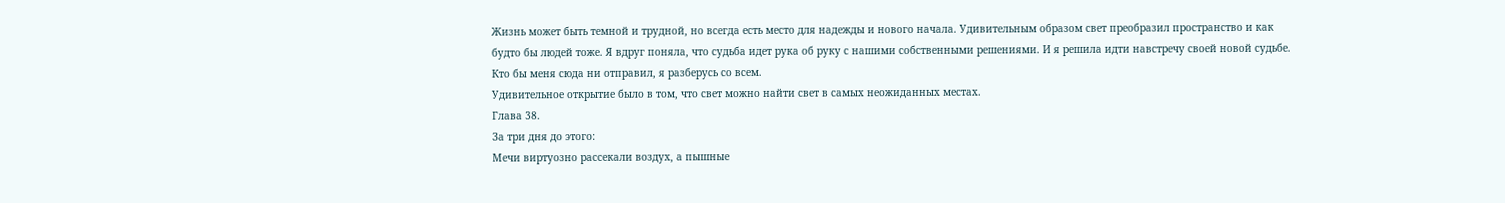Жизнь может быть темной и трудной, но всегда есть место для надежды и нового начала. Удивительным образом свет преобразил пространство и как будто бы людей тоже. Я вдруг поняла, что судьба идет рука об руку с нашими собственными решениями. И я решила идти навстречу своей новой судьбе. Кто бы меня сюда ни отправил, я разберусь со всем.
Удивительное открытие было в том, что свет можно найти свет в самых неожиданных местах.
Глава 38.
За три дня до этого:
Мечи виртуозно рассекали воздух, а пышные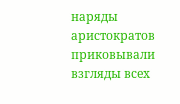наряды аристократов приковывали взгляды всех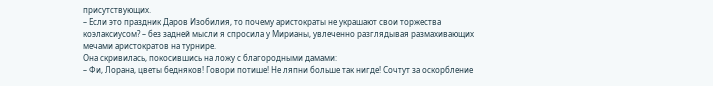присутствующих.
– Если это праздник Даров Изобилия, то почему аристократы не украшают свои торжества коэлаксиусом? – без задней мысли я спросила у Мирианы, увлеченно разглядывая размахивающих мечами аристократов на турнире.
Она скривилась, покосившись на ложу с благородными дамами:
– Фи, Лорана, цветы бедняков! Говори потише! Не ляпни больше так нигде! Сочтут за оскорбление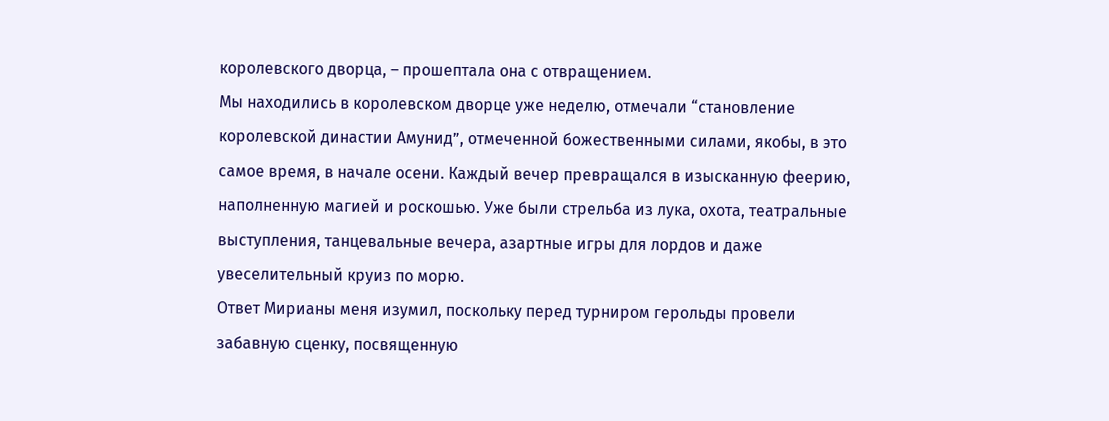королевского дворца, – прошептала она с отвращением.
Мы находились в королевском дворце уже неделю, отмечали “становление королевской династии Амунид”, отмеченной божественными силами, якобы, в это самое время, в начале осени. Каждый вечер превращался в изысканную феерию, наполненную магией и роскошью. Уже были стрельба из лука, охота, театральные выступления, танцевальные вечера, азартные игры для лордов и даже увеселительный круиз по морю.
Ответ Мирианы меня изумил, поскольку перед турниром герольды провели забавную сценку, посвященную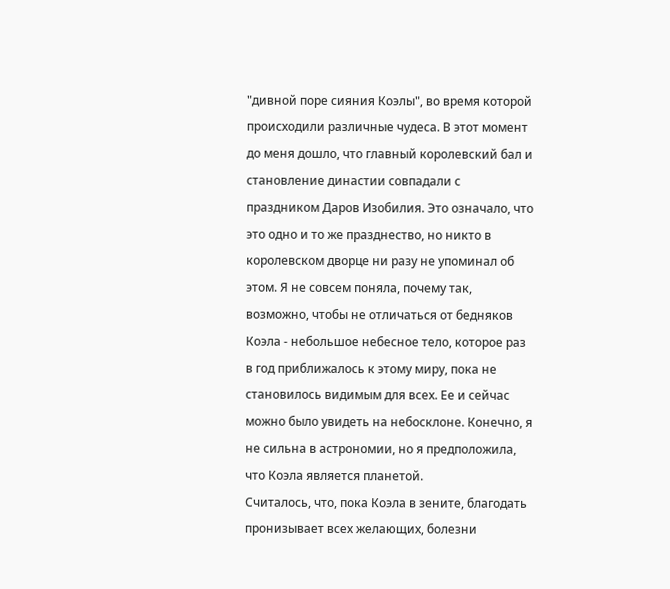"дивной поре сияния Коэлы", во время которой происходили различные чудеса. В этот момент до меня дошло, что главный королевский бал и становление династии совпадали с праздником Даров Изобилия. Это означало, что это одно и то же празднество, но никто в королевском дворце ни разу не упоминал об этом. Я не совсем поняла, почему так, возможно, чтобы не отличаться от бедняков
Коэла - небольшое небесное тело, которое раз в год приближалось к этому миру, пока не становилось видимым для всех. Ее и сейчас можно было увидеть на небосклоне. Конечно, я не сильна в астрономии, но я предположила, что Коэла является планетой.
Считалось, что, пока Коэла в зените, благодать пронизывает всех желающих, болезни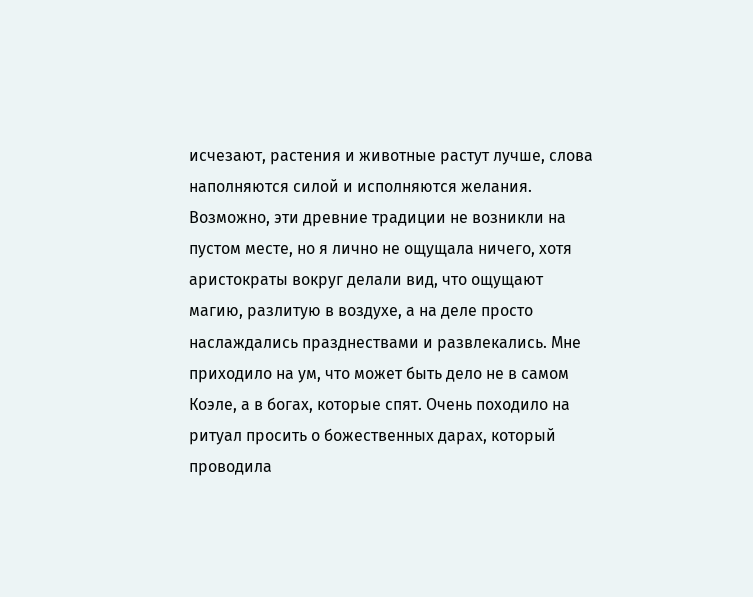исчезают, растения и животные растут лучше, слова наполняются силой и исполняются желания. Возможно, эти древние традиции не возникли на пустом месте, но я лично не ощущала ничего, хотя аристократы вокруг делали вид, что ощущают магию, разлитую в воздухе, а на деле просто наслаждались празднествами и развлекались. Мне приходило на ум, что может быть дело не в самом Коэле, а в богах, которые спят. Очень походило на ритуал просить о божественных дарах, который проводила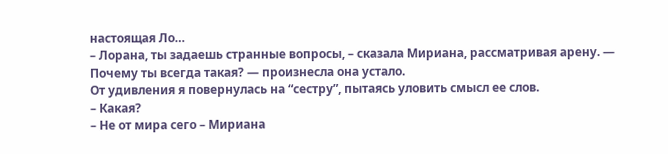настоящая Ло…
– Лорана, ты задаешь странные вопросы, – сказала Мириана, рассматривая арену. — Почему ты всегда такая? — произнесла она устало.
От удивления я повернулась на “сестру”, пытаясь уловить смысл ее слов.
– Какая?
– Не от мира сего – Мириана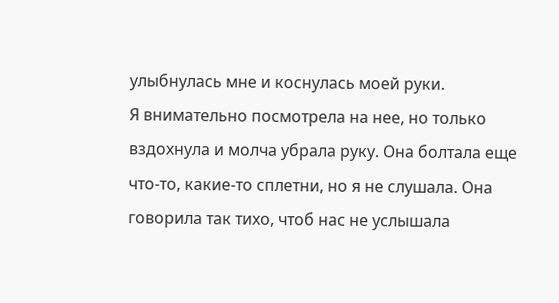улыбнулась мне и коснулась моей руки.
Я внимательно посмотрела на нее, но только вздохнула и молча убрала руку. Она болтала еще что-то, какие-то сплетни, но я не слушала. Она говорила так тихо, чтоб нас не услышала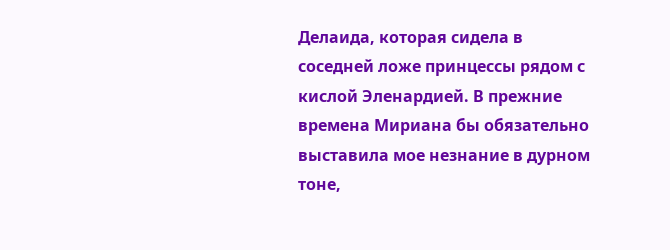Делаида, которая сидела в соседней ложе принцессы рядом с кислой Эленардией. В прежние времена Мириана бы обязательно выставила мое незнание в дурном тоне,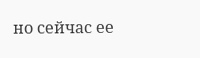но сейчас ее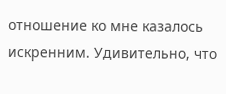отношение ко мне казалось искренним. Удивительно, что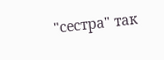"сестра" так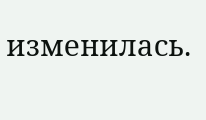изменилась.